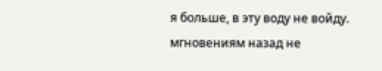я больше, в эту воду не войду.
мгновениям назад не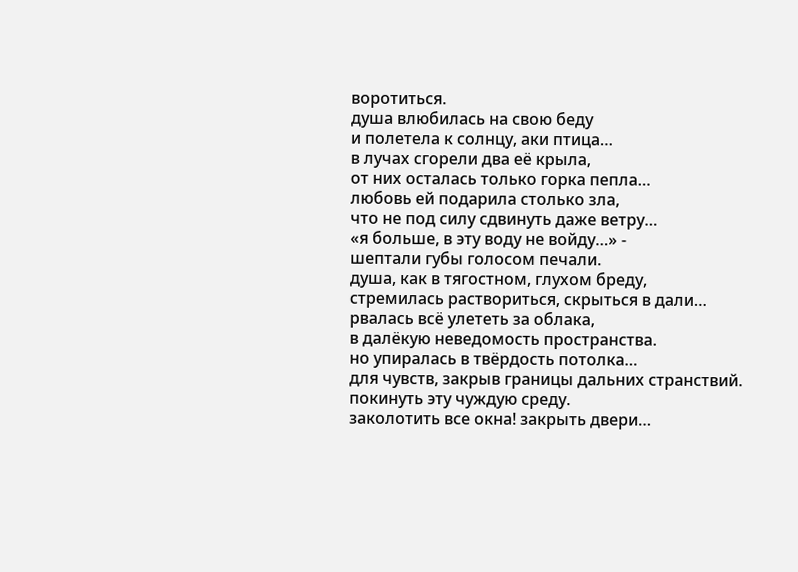воротиться.
душа влюбилась на свою беду
и полетела к солнцу, аки птица…
в лучах сгорели два её крыла,
от них осталась только горка пепла…
любовь ей подарила столько зла,
что не под силу сдвинуть даже ветру…
«я больше, в эту воду не войду…» -
шептали губы голосом печали.
душа, как в тягостном, глухом бреду,
стремилась раствориться, скрыться в дали…
рвалась всё улететь за облака,
в далёкую неведомость пространства.
но упиралась в твёрдость потолка…
для чувств, закрыв границы дальних странствий.
покинуть эту чуждую среду.
заколотить все окна! закрыть двери…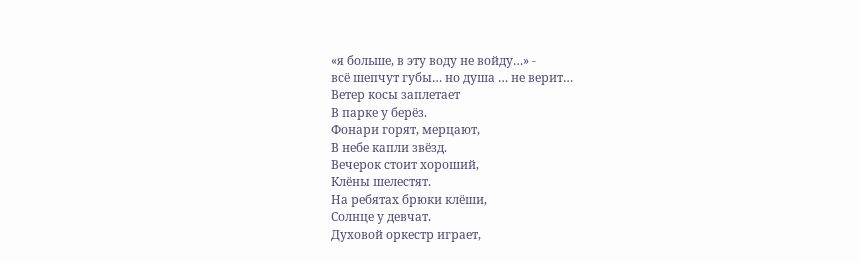«я больше, в эту воду не войду…» -
всё шепчут губы… но душа … не верит…
Ветер косы заплетает
В парке у берёз.
Фонари горят, мерцают,
В небе капли звёзд.
Вечерок стоит хороший,
Клёны шелестят.
На ребятах брюки клёши,
Солнце у девчат.
Духовой оркестр играет,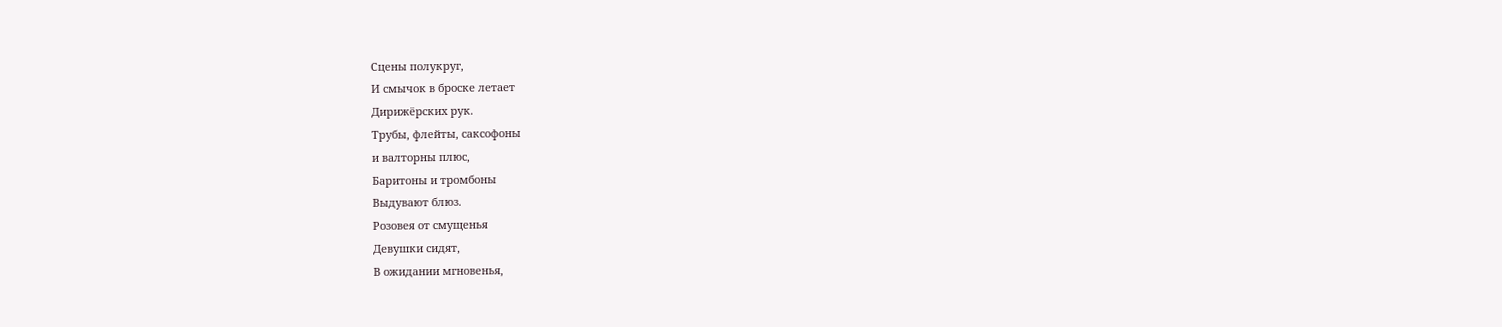Сцены полукруг,
И смычок в броске летает
Дирижёрских рук.
Трубы, флейты, саксофоны
и валторны плюс,
Баритоны и тромбоны
Выдувают блюз.
Розовея от смущенья
Девушки сидят,
В ожидании мгновенья,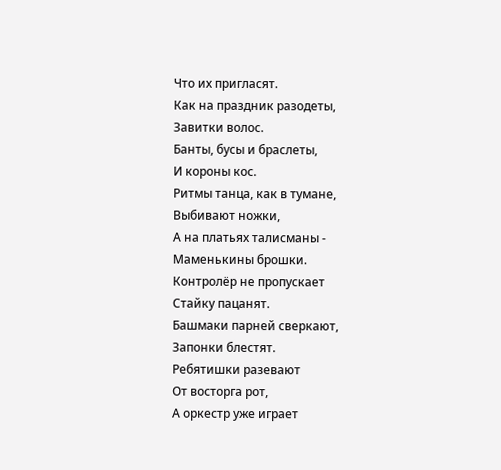Что их пригласят.
Как на праздник разодеты,
Завитки волос.
Банты, бусы и браслеты,
И короны кос.
Ритмы танца, как в тумане,
Выбивают ножки,
А на платьях талисманы -
Маменькины брошки.
Контролёр не пропускает
Стайку пацанят.
Башмаки парней сверкают,
Запонки блестят.
Ребятишки разевают
От восторга рот,
А оркестр уже играет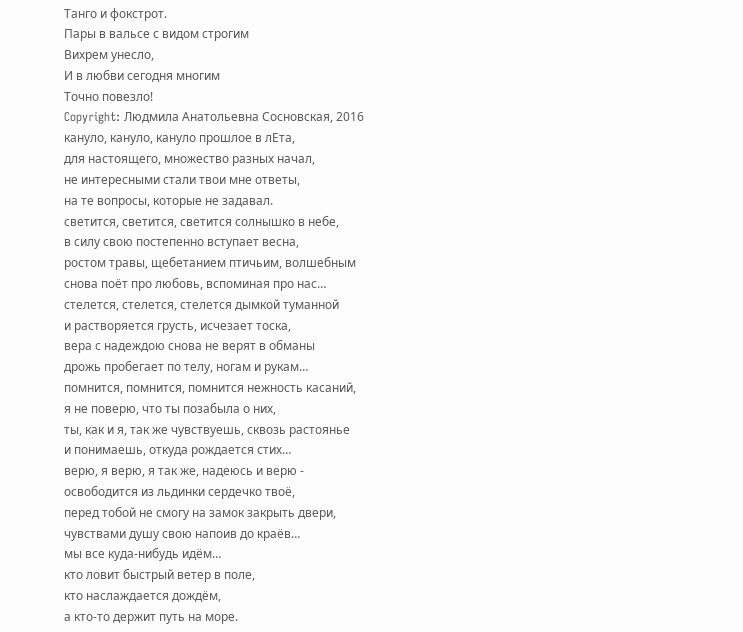Танго и фокстрот.
Пары в вальсе с видом строгим
Вихрем унесло,
И в любви сегодня многим
Точно повезло!
Copyright: Людмила Анатольевна Сосновская, 2016
кануло, кануло, кануло прошлое в лЕта,
для настоящего, множество разных начал,
не интересными стали твои мне ответы,
на те вопросы, которые не задавал.
светится, светится, светится солнышко в небе,
в силу свою постепенно вступает весна,
ростом травы, щебетанием птичьим, волшебным
снова поёт про любовь, вспоминая про нас…
стелется, стелется, стелется дымкой туманной
и растворяется грусть, исчезает тоска,
вера с надеждою снова не верят в обманы
дрожь пробегает по телу, ногам и рукам…
помнится, помнится, помнится нежность касаний,
я не поверю, что ты позабыла о них,
ты, как и я, так же чувствуешь, сквозь растоянье
и понимаешь, откуда рождается стих…
верю, я верю, я так же, надеюсь и верю -
освободится из льдинки сердечко твоё,
перед тобой не смогу на замок закрыть двери,
чувствами душу свою напоив до краёв…
мы все куда-нибудь идём…
кто ловит быстрый ветер в поле,
кто наслаждается дождём,
а кто-то держит путь на море.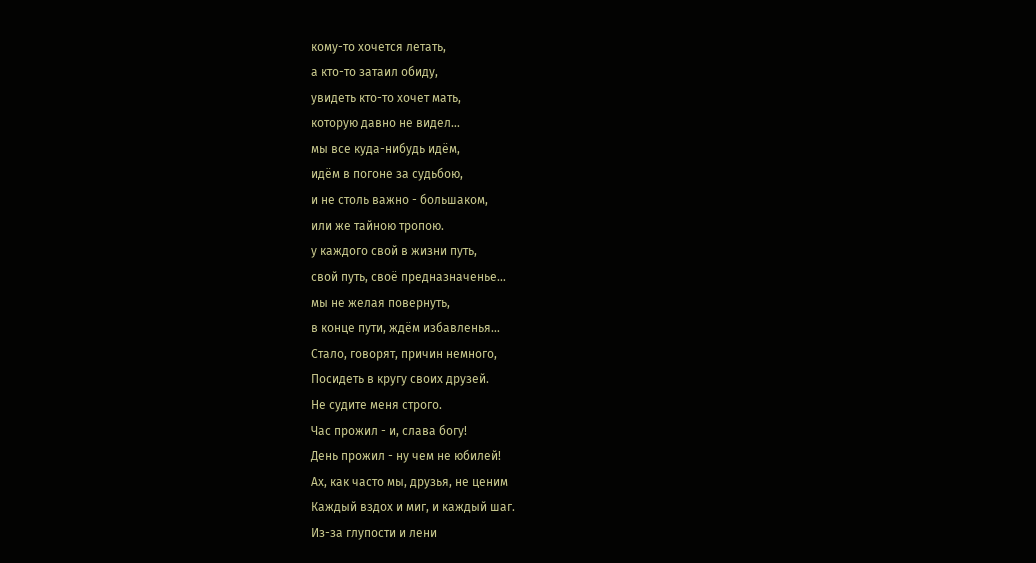кому-то хочется летать,
а кто-то затаил обиду,
увидеть кто-то хочет мать,
которую давно не видел…
мы все куда-нибудь идём,
идём в погоне за судьбою,
и не столь важно - большаком,
или же тайною тропою.
у каждого свой в жизни путь,
свой путь, своё предназначенье…
мы не желая повернуть,
в конце пути, ждём избавленья…
Стало, говорят, причин немного,
Посидеть в кругу своих друзей.
Не судите меня строго.
Час прожил - и, слава богу!
День прожил - ну чем не юбилей!
Ах, как часто мы, друзья, не ценим
Каждый вздох и миг, и каждый шаг.
Из-за глупости и лени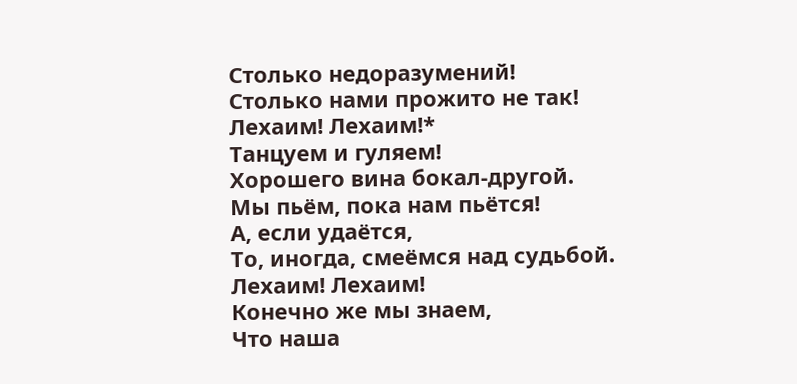Столько недоразумений!
Столько нами прожито не так!
Лехаим! Лехаим!*
Танцуем и гуляем!
Хорошего вина бокал-другой.
Мы пьём, пока нам пьётся!
А, если удаётся,
То, иногда, смеёмся над судьбой.
Лехаим! Лехаим!
Конечно же мы знаем,
Что наша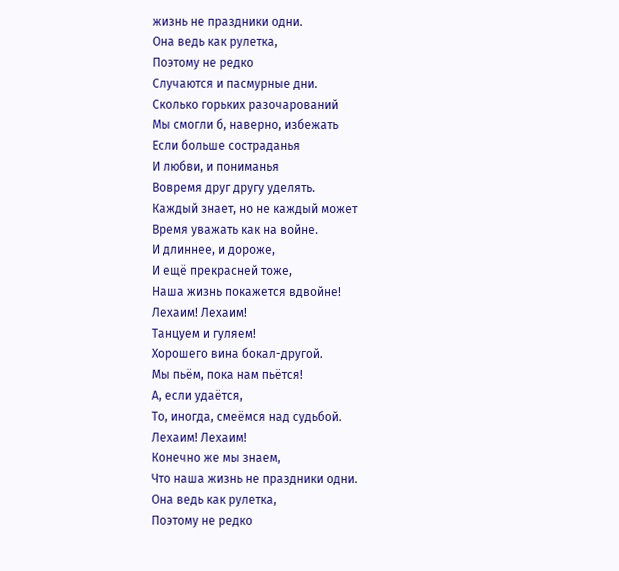жизнь не праздники одни.
Она ведь как рулетка,
Поэтому не редко
Случаются и пасмурные дни.
Сколько горьких разочарований
Мы смогли б, наверно, избежать
Если больше состраданья
И любви, и пониманья
Вовремя друг другу уделять.
Каждый знает, но не каждый может
Время уважать как на войне.
И длиннее, и дороже,
И ещё прекрасней тоже,
Наша жизнь покажется вдвойне!
Лехаим! Лехаим!
Танцуем и гуляем!
Хорошего вина бокал-другой.
Мы пьём, пока нам пьётся!
А, если удаётся,
То, иногда, смеёмся над судьбой.
Лехаим! Лехаим!
Конечно же мы знаем,
Что наша жизнь не праздники одни.
Она ведь как рулетка,
Поэтому не редко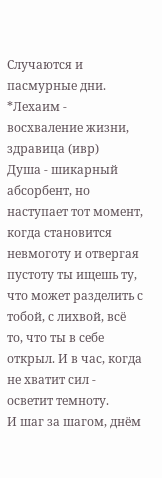Случаются и пасмурные дни.
*Лехаим - восхваление жизни, здравица (ивр)
Душа - шикарный абсорбент, но наступает тот момент,
когда становится невмоготу и отвергая пустоту ты ищешь ту, что может разделить с тобой, с лихвой, всё то, что ты в себе открыл. И в час, когда не хватит сил - осветит темноту.
И шаг за шагом, днём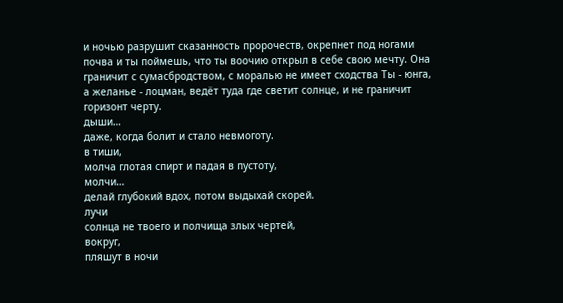и ночью разрушит сказанность пророчеств, окрепнет под ногами почва и ты поймешь, что ты воочию открыл в себе свою мечту. Она граничит с сумасбродством, с моралью не имеет сходства Ты - юнга, а желанье - лоцман, ведёт туда где светит солнце, и не граничит горизонт черту.
дыши…
даже, когда болит и стало невмоготу.
в тиши,
молча глотая спирт и падая в пустоту,
молчи…
делай глубокий вдох, потом выдыхай скорей.
лучи
солнца не твоего и полчища злых чертей,
вокруг,
пляшут в ночи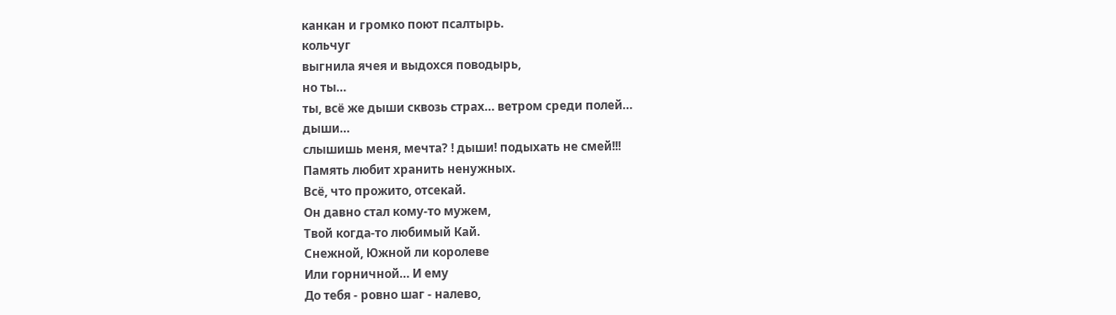канкан и громко поют псалтырь.
кольчуг
выгнила ячея и выдохся поводырь,
но ты…
ты, всё же дыши сквозь страх… ветром среди полей…
дыши…
слышишь меня, мечта? ! дыши! подыхать не смей!!!
Память любит хранить ненужных.
Всё, что прожито, отсекай.
Он давно стал кому-то мужем,
Твой когда-то любимый Кай.
Снежной, Южной ли королеве
Или горничной… И ему
До тебя - ровно шаг - налево,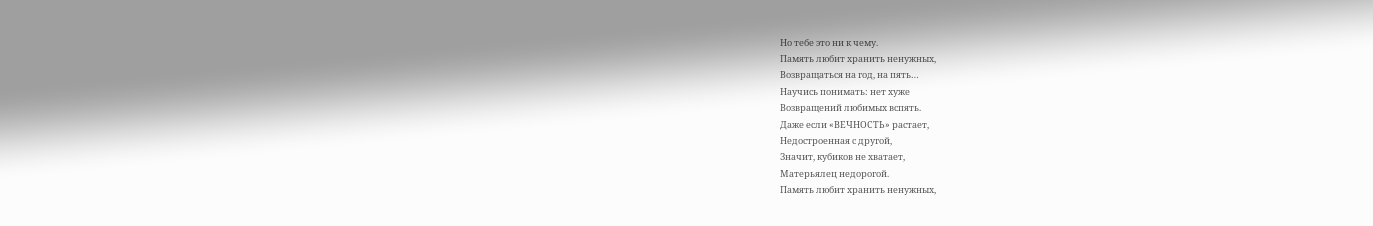Но тебе это ни к чему.
Память любит хранить ненужных,
Возвращаться на год, на пять…
Научись понимать: нет хуже
Возвращений любимых вспять.
Даже если «ВЕЧНОСТЬ» растает,
Недостроенная с другой,
Значит, кубиков не хватает,
Матерьялец недорогой.
Память любит хранить ненужных,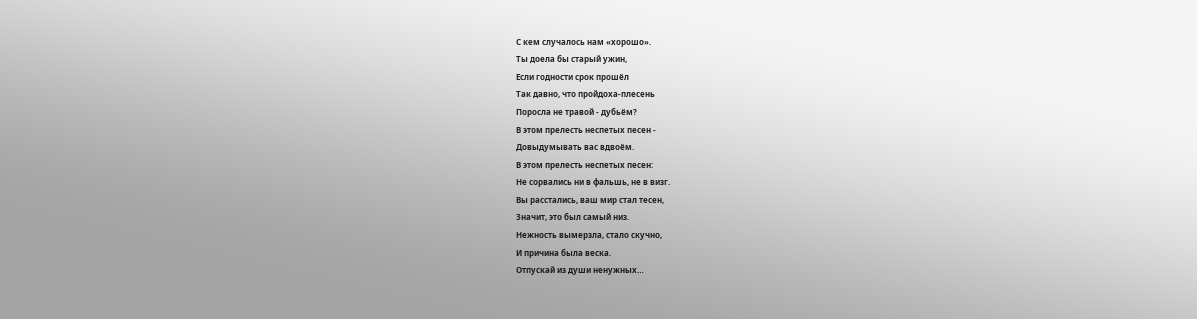С кем случалось нам «хорошо».
Ты доела бы старый ужин,
Если годности срок прошёл
Так давно, что пройдоха-плесень
Поросла не травой - дубьём?
В этом прелесть неспетых песен -
Довыдумывать вас вдвоём.
В этом прелесть неспетых песен:
Не сорвались ни в фальшь, не в визг.
Вы расстались, ваш мир стал тесен,
Значит, это был самый низ.
Нежность вымерзла, стало скучно,
И причина была веска.
Отпускай из души ненужных…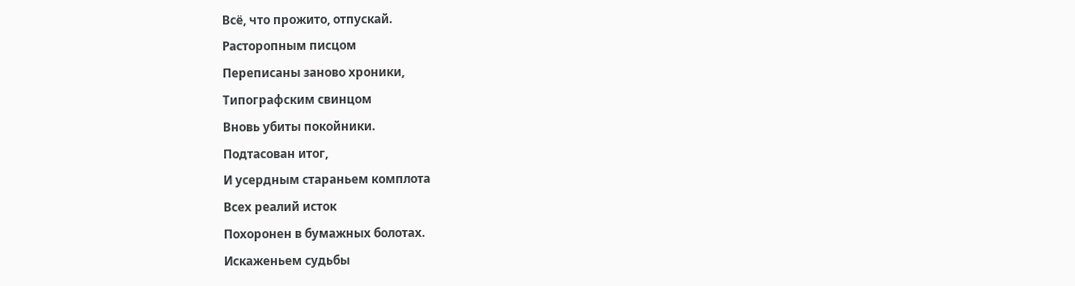Всё, что прожито, отпускай.
Расторопным писцом
Переписаны заново хроники,
Типографским свинцом
Вновь убиты покойники.
Подтасован итог,
И усердным стараньем комплота
Всех реалий исток
Похоронен в бумажных болотах.
Искаженьем судьбы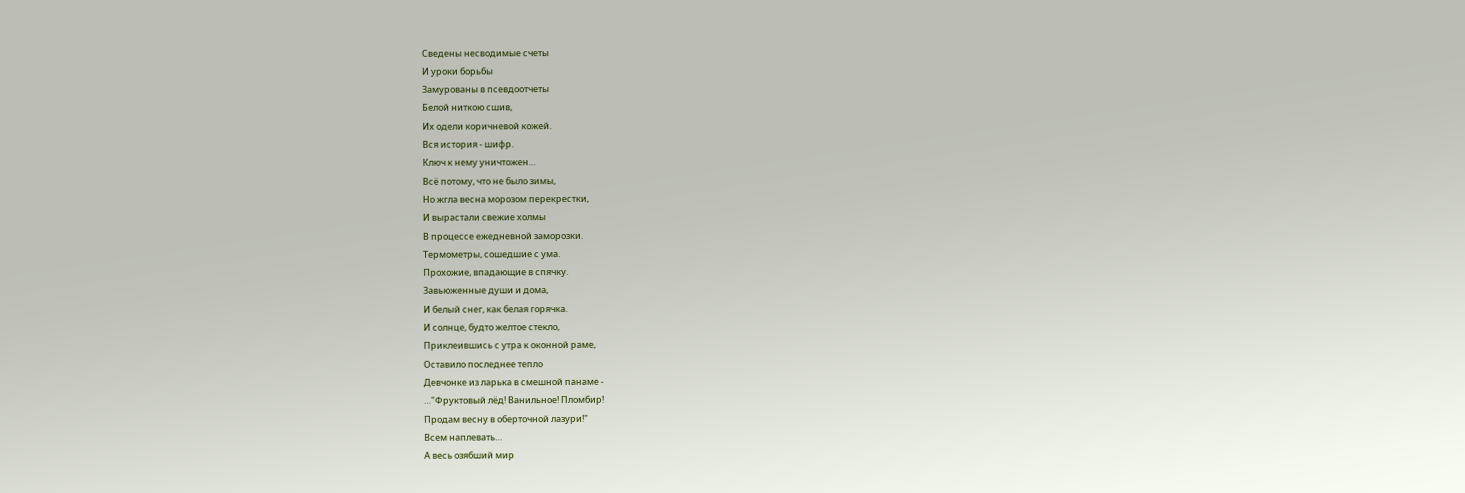Сведены несводимые счеты
И уроки борьбы
Замурованы в псевдоотчеты
Белой ниткою сшив,
Их одели коричневой кожей.
Вся история - шифр.
Ключ к нему уничтожен…
Всё потому, что не было зимы,
Но жгла весна морозом перекрестки,
И вырастали свежие холмы
В процессе ежедневной заморозки.
Термометры, сошедшие с ума.
Прохожие, впадающие в спячку.
Завьюженные души и дома,
И белый снег, как белая горячка.
И солнце, будто желтое стекло,
Приклеившись с утра к оконной раме,
Оставило последнее тепло
Девчонке из ларька в смешной панаме -
…"Фруктовый лёд! Ванильное! Пломбир!
Продам весну в оберточной лазури!"
Всем наплевать…
А весь озябший мир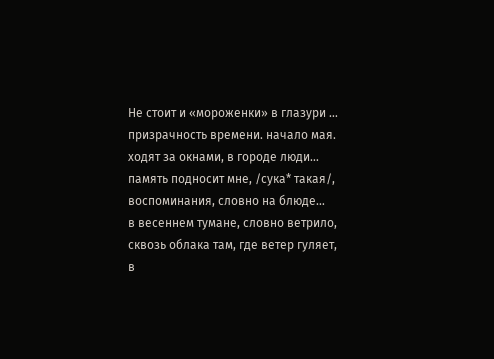Не стоит и «мороженки» в глазури …
призрачность времени. начало мая.
ходят за окнами, в городе люди…
память подносит мне, /сука* такая/,
воспоминания, словно на блюде…
в весеннем тумане, словно ветрило,
сквозь облака там, где ветер гуляет,
в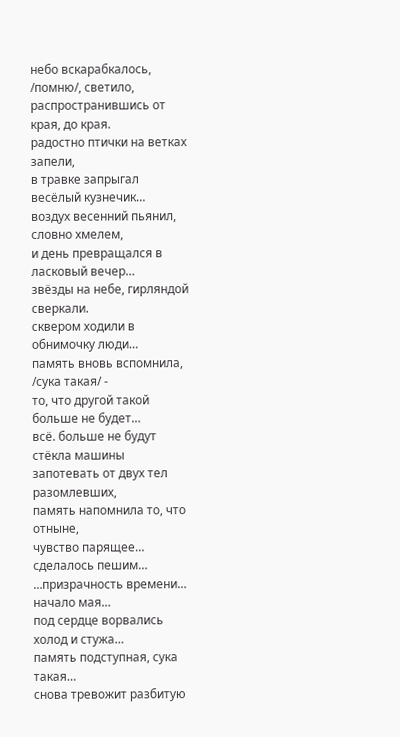небо вскарабкалось, /помню/, светило,
распространившись от края, до края.
радостно птички на ветках запели,
в травке запрыгал весёлый кузнечик…
воздух весенний пьянил, словно хмелем,
и день превращался в ласковый вечер…
звёзды на небе, гирляндой сверкали.
сквером ходили в обнимочку люди…
память вновь вспомнила, /сука такая/ -
то, что другой такой больше не будет…
всё. больше не будут стёкла машины
запотевать от двух тел разомлевших,
память напомнила то, что отныне,
чувство парящее… сделалось пешим…
…призрачность времени… начало мая…
под сердце ворвались холод и стужа…
память подступная, сука такая…
снова тревожит разбитую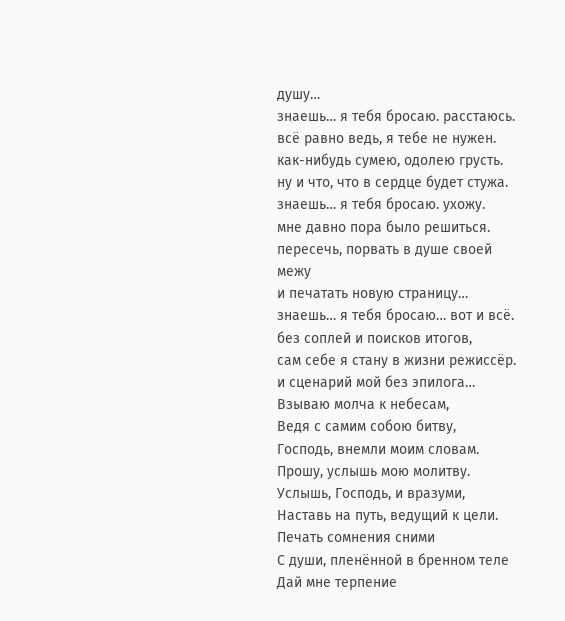душу…
знаешь… я тебя бросаю. расстаюсь.
всё равно ведь, я тебе не нужен.
как-нибудь сумею, одолею грусть.
ну и что, что в сердце будет стужа.
знаешь… я тебя бросаю. ухожу.
мне давно пора было решиться.
пересечь, порвать в душе своей межу
и печатать новую страницу…
знаешь… я тебя бросаю… вот и всё.
без соплей и поисков итогов,
сам себе я стану в жизни режиссёр.
и сценарий мой без эпилога…
Взываю молча к небесам,
Ведя с самим собою битву,
Господь, внемли моим словам.
Прошу, услышь мою молитву.
Услышь, Господь, и вразуми,
Наставь на путь, ведущий к цели.
Печать сомнения сними
С души, пленённой в бренном теле
Дай мне терпение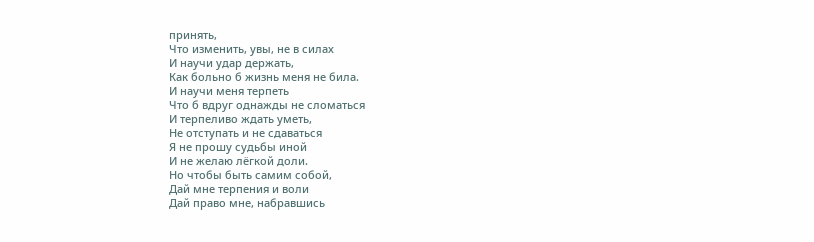принять,
Что изменить, увы, не в силах
И научи удар держать,
Как больно б жизнь меня не била.
И научи меня терпеть
Что б вдруг однажды не сломаться
И терпеливо ждать уметь,
Не отступать и не сдаваться
Я не прошу судьбы иной
И не желаю лёгкой доли.
Но чтобы быть самим собой,
Дай мне терпения и воли
Дай право мне, набравшись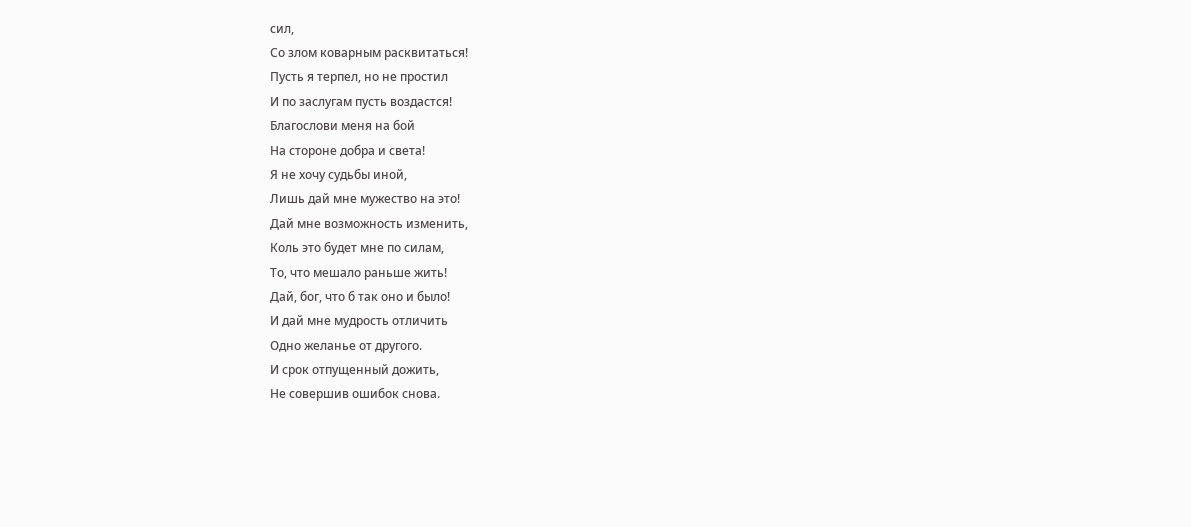сил,
Со злом коварным расквитаться!
Пусть я терпел, но не простил
И по заслугам пусть воздастся!
Благослови меня на бой
На стороне добра и света!
Я не хочу судьбы иной,
Лишь дай мне мужество на это!
Дай мне возможность изменить,
Коль это будет мне по силам,
То, что мешало раньше жить!
Дай, бог, что б так оно и было!
И дай мне мудрость отличить
Одно желанье от другого.
И срок отпущенный дожить,
Не совершив ошибок снова.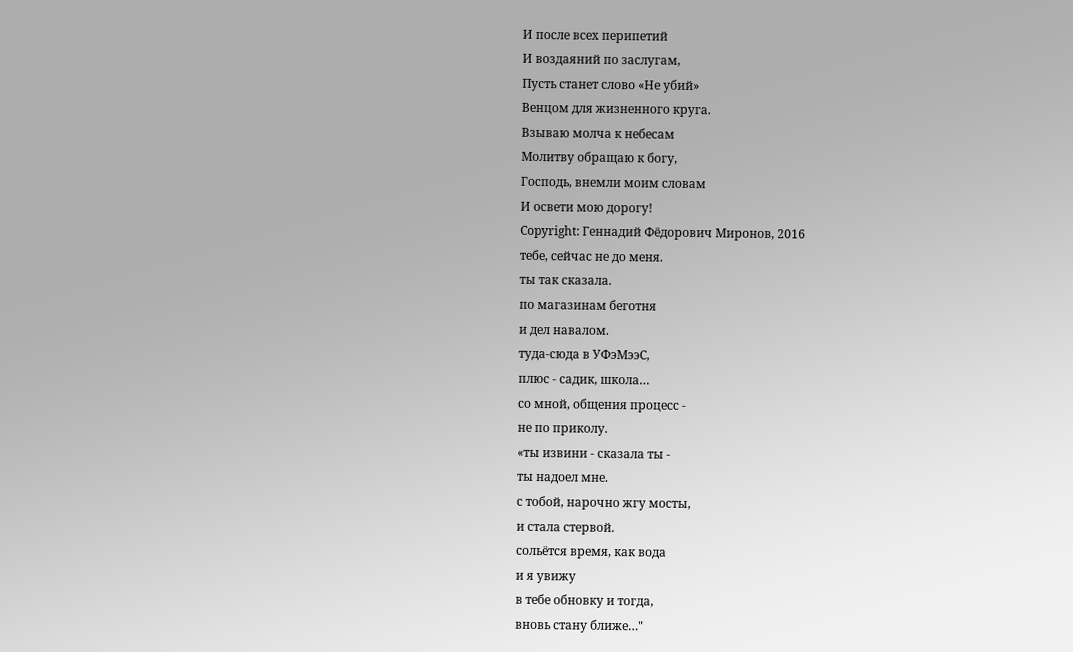И после всех перипетий
И воздаяний по заслугам,
Пусть станет слово «Не убий»
Венцом для жизненного круга.
Взываю молча к небесам
Молитву обращаю к богу,
Господь, внемли моим словам
И освети мою дорогу!
Copyright: Геннадий Фёдорович Миронов, 2016
тебе, сейчас не до меня.
ты так сказала.
по магазинам беготня
и дел навалом.
туда-сюда в УФэМээС,
плюс - садик, школа…
со мной, общения процесс -
не по приколу.
«ты извини - сказала ты -
ты надоел мне.
с тобой, нарочно жгу мосты,
и стала стервой.
сольётся время, как вода
и я увижу
в тебе обновку и тогда,
вновь стану ближе…"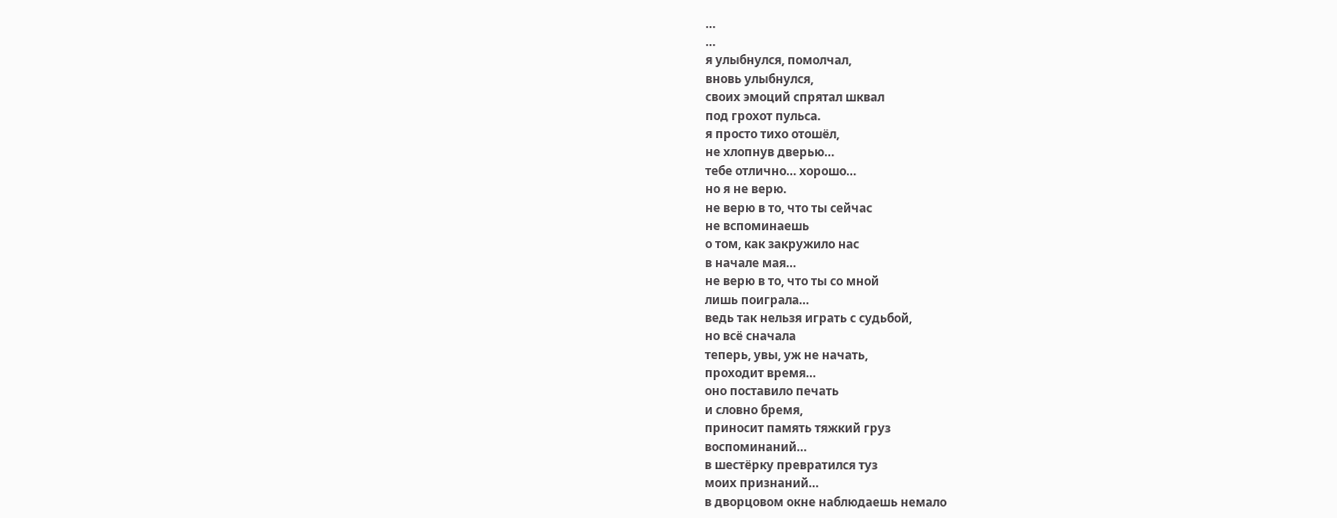…
…
я улыбнулся, помолчал,
вновь улыбнулся,
своих эмоций спрятал шквал
под грохот пульса.
я просто тихо отошёл,
не хлопнув дверью…
тебе отлично… хорошо…
но я не верю.
не верю в то, что ты сейчас
не вспоминаешь
о том, как закружило нас
в начале мая…
не верю в то, что ты со мной
лишь поиграла…
ведь так нельзя играть с судьбой,
но всё сначала
теперь, увы, уж не начать,
проходит время…
оно поставило печать
и словно бремя,
приносит память тяжкий груз
воспоминаний…
в шестёрку превратился туз
моих признаний…
в дворцовом окне наблюдаешь немало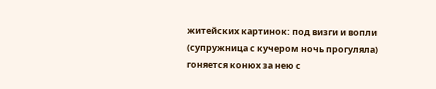житейских картинок: под визги и вопли
(супружница с кучером ночь прогуляла)
гоняется конюх за нею с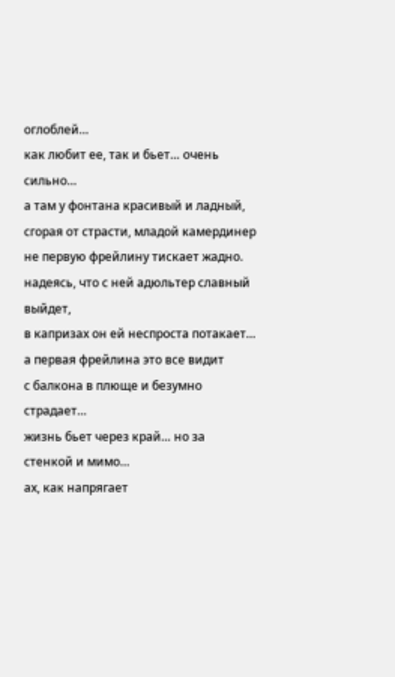оглоблей…
как любит ее, так и бьет… очень сильно…
а там у фонтана красивый и ладный,
сгорая от страсти, младой камердинер
не первую фрейлину тискает жадно.
надеясь, что с ней адюльтер славный выйдет,
в капризах он ей неспроста потакает…
а первая фрейлина это все видит
с балкона в плюще и безумно страдает…
жизнь бьет через край… но за стенкой и мимо…
ах, как напрягает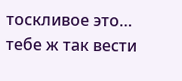тоскливое это…
тебе ж так вести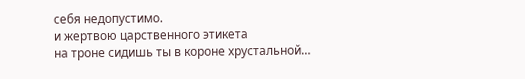себя недопустимо.
и жертвою царственного этикета
на троне сидишь ты в короне хрустальной…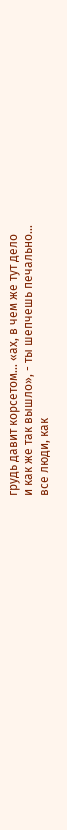грудь давит корсетом… «ах, в чем же тут дело
и как же так вышло», - ты шепчешь печально…
все люди, как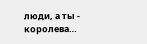люди, а ты - королева…